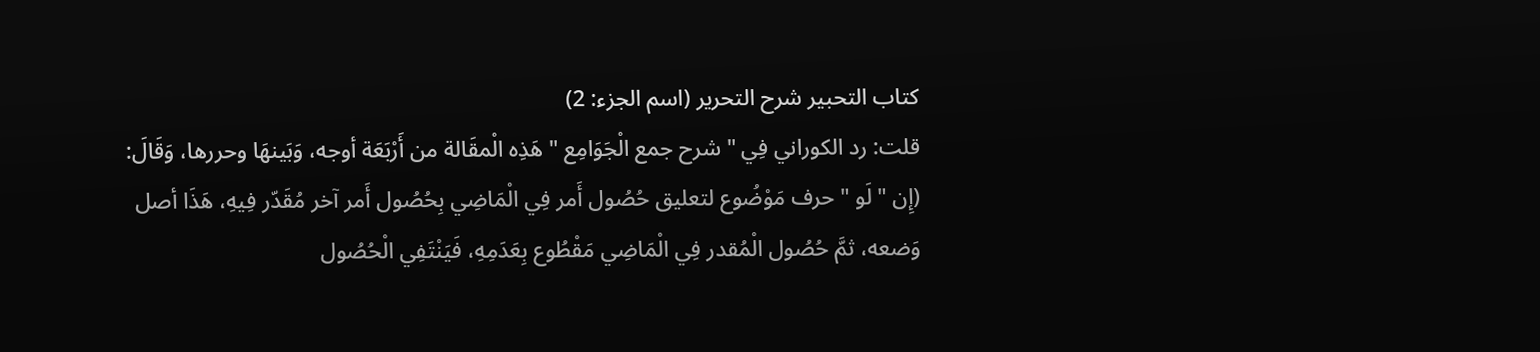كتاب التحبير شرح التحرير (اسم الجزء: 2)
قلت: رد الكوراني فِي " شرح جمع الْجَوَامِع " هَذِه الْمقَالة من أَرْبَعَة أوجه، وَبَينهَا وحررها، وَقَالَ: (إِن " لَو " حرف مَوْضُوع لتعليق حُصُول أَمر فِي الْمَاضِي بِحُصُول أَمر آخر مُقَدّر فِيهِ، هَذَا أصل وَضعه، ثمَّ حُصُول الْمُقدر فِي الْمَاضِي مَقْطُوع بِعَدَمِهِ، فَيَنْتَفِي الْحُصُول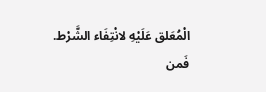الْمُعَلق عَلَيْهِ لانْتِفَاء الشَّرْط.
فَمن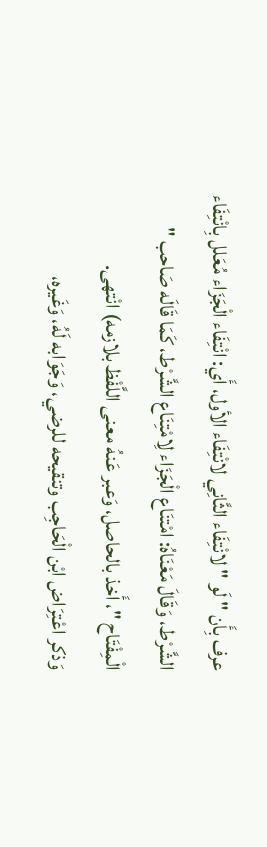عرف بِأَن " لَو " لانْتِفَاء الثَّانِي لانْتِفَاء الأول، أَي: انْتِفَاء الْجَزَاء مُعَلل بِانْتِفَاء الشَّرْط، وَقَالَ مَعْنَاهُ: امْتنَاع الْجَزَاء لِامْتِنَاع الشَّرْط، كَمَا قَالَه صَاحب " الْمِفْتَاح "، أَخذ بالحاصل، وَعبر عَنهُ معنى اللَّفْظ بلازمه) انْتهى.
وَذكر اعْتِرَاض ابْن الْحَاجِب وتنقيحه للرضي، وَجَوَابه لَهُ، وَغَيره،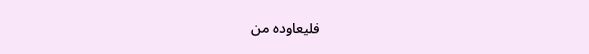فليعاوده من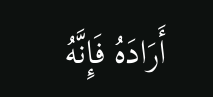أَرَادَهُ فَإِنَّهُ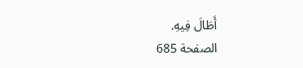أَطَالَ فِيهِ.
الصفحة 685